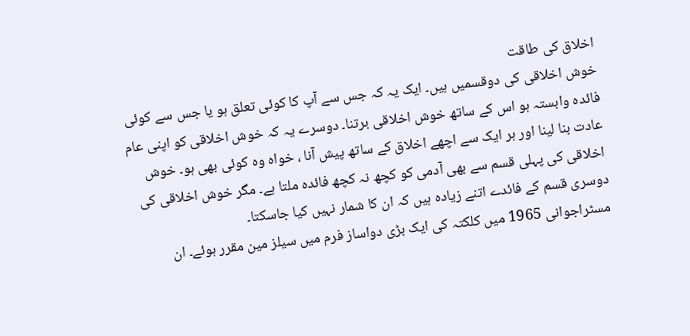اخلاق کی طاقت
خوش اخلاقی کی دوقسمیں ہیں۔ ایک یہ کہ جس سے آپ کا کوئی تعلق ہو یا جس سے کوئی فائدہ وابستہ ہو اس کے ساتھ خوش اخلاقی برتنا۔ دوسرے یہ کہ خوش اخلاقی کو اپنی عام عادت بنا لینا اور ہر ایک سے اچھے اخلاق کے ساتھ پیش آنا ، خواہ وہ کوئی بھی ہو۔ خوش اخلاقی کی پہلی قسم سے بھی آدمی کو کچھ نہ کچھ فائدہ ملتا ہے۔ مگر خوش اخلاقی کی دوسری قسم کے فائدے اتنے زیادہ ہیں کہ ان کا شمار نہیں کیا جاسکتا۔
مسٹراجوانی 1965 میں کلکتہ کی ایک بڑی دواساز فرم میں سیلز مین مقرر ہوئے۔ ان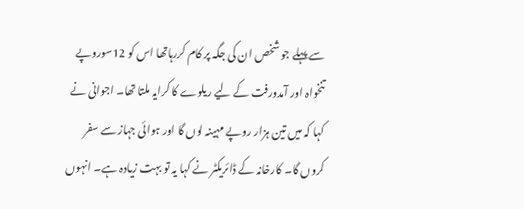سے پہلے جو شخص ان کی جگہ پر کام کررہاتھا اس کو 12سوروپے تنخواہ اور آمدورفت کے لیے ریلوے کا کرایہ ملتا تھا۔ اجوانی نے کہا کہ میں تین ہزار روپے مہینہ لوں گا اور ہوائی جہاز سے سفر کروں گا۔ کارخانہ کے ڈائریکٹر نے کہا یہ تو بہت زیادہ ہے۔ انہوں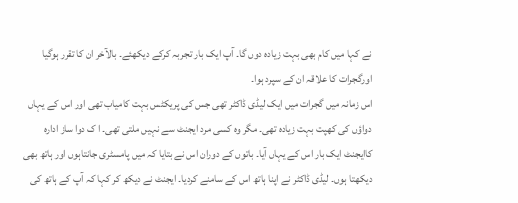نے کہا میں کام بھی بہت زیادہ دوں گا۔ آپ ایک بار تجربہ کرکے دیکھئے۔ بالآخر ان کا تقرر ہوگیا اورگجرات کا علاقہ ان کے سپرد ہوا۔
اس زمانہ میں گجرات میں ایک لیڈی ڈاکٹر تھی جس کی پریکٹس بہت کامیاب تھی اور اس کے یہاں دواؤں کی کھپت بہت زیادہ تھی۔ مگر وہ کسی مرد ایجنٹ سے نہیں ملتی تھی۔ ا ک دوا ساز ادارہ کاایجنٹ ایک بار اس کے یہاں آیا۔ باتوں کے دوران اس نے بتایا کہ میں پامسٹری جانتاہوں اور ہاتھ بھی دیکھتا ہوں۔ لیڈی ڈاکٹر نے اپنا ہاتھ اس کے سامنے کردیا۔ ایجنٹ نے دیکھ کر کہا کہ آپ کے ہاتھ کی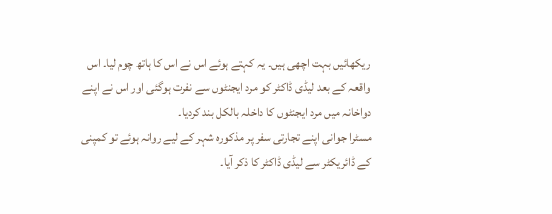ریکھائیں بہت اچھی ہیں۔ یہ کہتے ہوئے اس نے اس کا ہاتھ چوم لیا۔ اس واقعہ کے بعد لیڈی ڈاکٹر کو مرد ایجنٹوں سے نفرت ہوگئی اور اس نے اپنے دواخانہ میں مرد ایجنٹوں کا داخلہ بالکل بند کردیا۔
مسٹرا جوانی اپنے تجارتی سفر پر مذکورہ شہر کے لیے روانہ ہوئے تو کمپنی کے ڈائریکٹر سے لیڈی ڈاکٹر کا ذکر آیا۔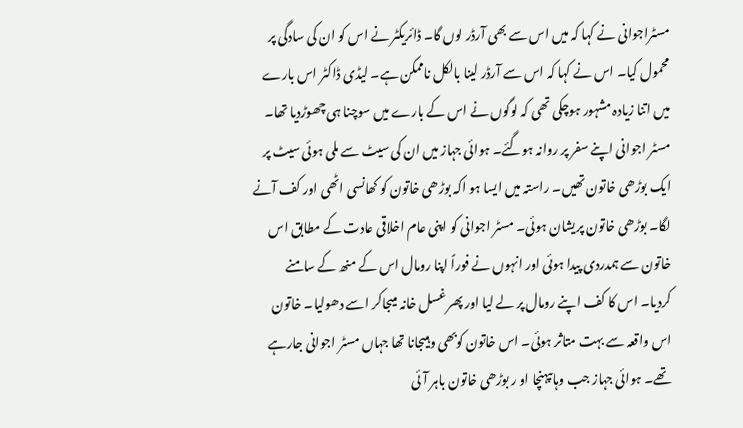مسٹراجوانی نے کہا کہ میں اس سے بھی آرڈر لوں گا۔ ڈائریکٹر نے اس کو ان کی سادگی پر محمول کیا۔ اس نے کہا کہ اس سے آرڈر لینا بالکل ناممکن ہے۔ لیڈی ڈاکٹر اس بارے میں اتنا زیادہ مشہور ہوچکی تھی کہ لوگوں نے اس کے بارے میں سوچنا ہی چھوڑدیا تھا۔
مسٹر اجوانی اپنے سفر پر روانہ ہوگئے۔ ہوائی جہاز میں ان کی سیٹ سے ملی ہوئی سیٹ پر ایک بوڑھی خاتون تھیں۔ راستہ میں ایسا ہو اکہ بوڑھی خاتون کو کھانسی اٹھی اور کف آنے لگا۔ بوڑھی خاتون پریشان ہوئی۔ مسٹر اجوانی کو اپنی عام اخلاقی عادت کے مطابق اس خاتون سے ہمدردی پیدا ہوئی اور انہوں نے فوراً اپنا رومال اس کے منھ کے سامنے کردیا۔ اس کا کف اپنے رومال پر لے لیا اور پھر غسل خانہ میںجاکر اسے دھولیا۔ خاتون اس واقعہ سے بہت متاثر ہوئی۔ اس خاتون کوبھی وہیںجانا تھا جہاں مسٹر اجوانی جارہے تھے۔ ہوائی جہاز جب وہاںپہنچا او ر بوڑھی خاتون باہر آئی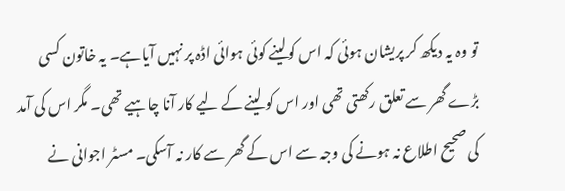تو وہ یہ دیکھ کر پریشان ہوئی کہ اس کولینے کوئی ہوائی اڈہ پر نہیں آیاہے۔ یہ خاتون کسی بڑے گھر سے تعلق رکھتی تھی اور اس کو لینے کے لیے کار آنا چاہیے تھی۔ مگر اس کی آمد کی صحیح اطلاع نہ ہونے کی وجہ سے اس کے گھر سے کار نہ آسکی۔ مسٹر اجوانی نے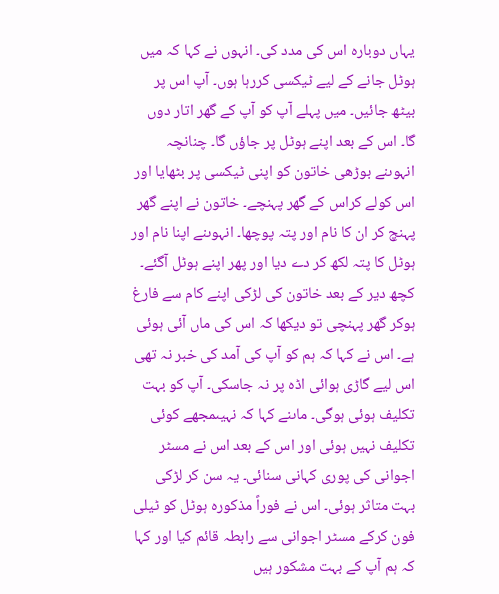یہاں دوبارہ اس کی مدد کی۔ انہوں نے کہا کہ میں ہوٹل جانے کے لیے ٹیکسی کررہا ہوں۔ آپ اس پر بیٹھ جائیں۔ میں پہلے آپ کو آپ کے گھر اتار دوں گا۔ اس کے بعد اپنے ہوٹل پر جاؤں گا۔ چنانچہ انہوںنے بوڑھی خاتون کو اپنی ٹیکسی پر بٹھایا اور اس کولے کراس کے گھر پہنچے۔ خاتون نے اپنے گھر پہنچ کر ان کا نام اور پتہ پوچھا۔ انہوںنے اپنا نام اور ہوٹل کا پتہ لکھ کر دے دیا اور پھر اپنے ہوٹل آگئے۔
کچھ دیر کے بعد خاتون کی لڑکی اپنے کام سے فارغ ہوکر گھر پہنچی تو دیکھا کہ اس کی ماں آئی ہوئی ہے۔ اس نے کہا کہ ہم کو آپ کی آمد کی خبر نہ تھی اس لیے گاڑی ہوائی اڈہ پر نہ جاسکی۔ آپ کو بہت تکلیف ہوئی ہوگی۔ ماںنے کہا کہ نہیںمجھے کوئی تکلیف نہیں ہوئی اور اس کے بعد اس نے مسٹر اجوانی کی پوری کہانی سنائی۔ یہ سن کر لڑکی بہت متاثر ہوئی۔ اس نے فوراً مذکورہ ہوٹل کو ٹیلی فون کرکے مسٹر اجوانی سے رابطہ قائم کیا اور کہا کہ ہم آپ کے بہت مشکور ہیں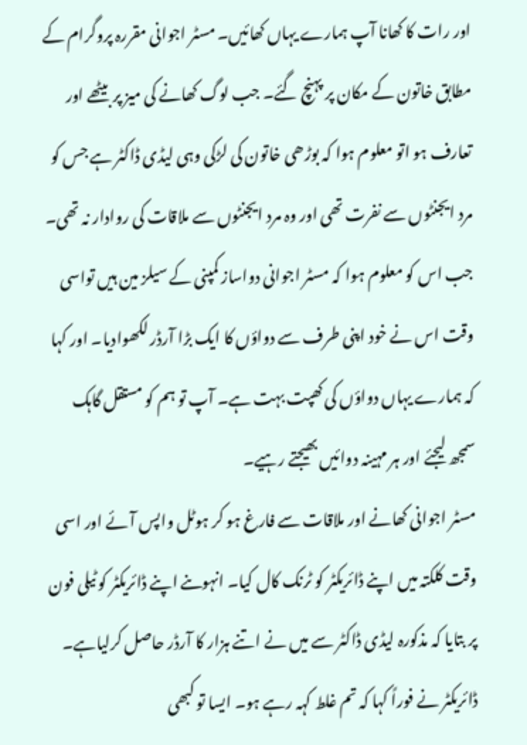اور رات کا کھانا آپ ہمارے یہاں کھائیں۔ مسٹر اجوانی مقررہ پروگرام کے مطابق خاتون کے مکان پر پہنچ گئے۔ جب لوگ کھانے کی میز پر بیٹھے اور تعارف ہو اتو معلوم ہوا کہ بوڑھی خاتون کی لڑکی وہی لیڈی ڈاکٹر ہے جس کو مرد ایجنٹوں سے نفرت تھی اور وہ مرد ایجنٹوں سے ملاقات کی روادار نہ تھی۔ جب اس کو معلوم ہوا کہ مسٹر اجوانی دواساز کمپنی کے سیلز مین ہیں تواسی وقت اس نے خود اپنی طرف سے دواؤں کا ایک بڑا آرڈر لکھوادیا۔ اور کہا کہ ہمارے یہاں دواؤں کی کھپت بہت ہے۔ آپ تو ہم کو مستقل گاہک سمجھ لیجئے اور ہر مہینہ دوائیں بھیجتے رہیے۔
مسٹر اجوانی کھانے اور ملاقات سے فارغ ہو کر ہوٹل واپس آئے اور اسی وقت کلکتہ میں اپنے ڈائریکٹر کو ٹرنک کال کیا۔ انہوںنے اپنے ڈائریکٹر کو ٹیلی فون پر بتایا کہ مذکورہ لیڈی ڈاکٹر سے میں نے اتنے ہزار کا آرڈر حاصل کرلیاہے۔ ڈائریکٹر نے فوراً کہا کہ تم غلط کہہ رہے ہو۔ ایسا تو کبھی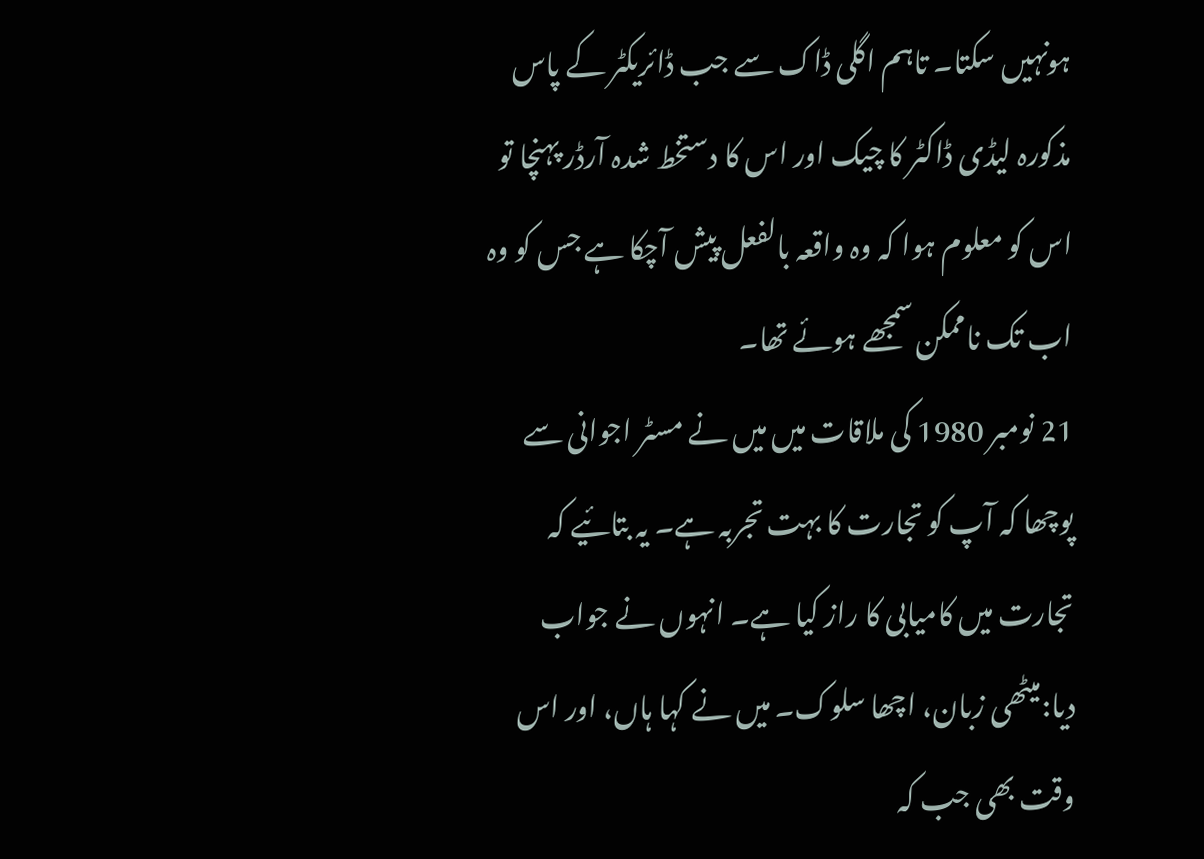ہونہیں سکتا۔ تاہم اگلی ڈاک سے جب ڈائریکٹر کے پاس مذکورہ لیڈی ڈاکٹر کا چیک اور اس کا دستخط شدہ آرڈر پہنچا تو اس کو معلوم ہوا کہ وہ واقعہ بالفعل پیش آچکا ہے جس کو وہ اب تک ناممکن سمجھے ہوئے تھا۔
21 نومبر 1980 کی ملاقات میں میں نے مسٹر اجوانی سے پوچھا کہ آپ کو تجارت کا بہت تجربہ ہے۔ یہ بتائیے کہ تجارت میں کامیابی کا راز کیا ہے۔ انہوں نے جواب دیا:میٹھی زبان، اچھا سلوک۔ میں نے کہا ہاں، اور اس وقت بھی جب کہ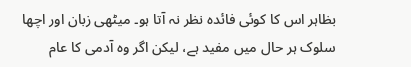بظاہر اس کا کوئی فائدہ نظر نہ آتا ہو۔ میٹھی زبان اور اچھا سلوک ہر حال میں مفید ہے، لیکن اگر وہ آدمی کا عام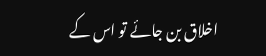اخلاق بن جائے تو اس کے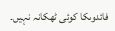فائدوںکا کوئی ٹھکانہ نہیں۔